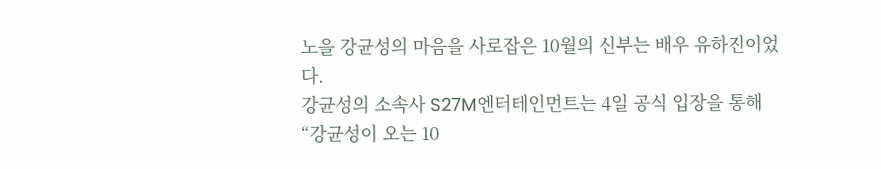노을 강균성의 마음을 사로잡은 10월의 신부는 배우 유하진이었다.
강균성의 소속사 S27M엔터테인먼트는 4일 공식 입장을 통해 “강균성이 오는 10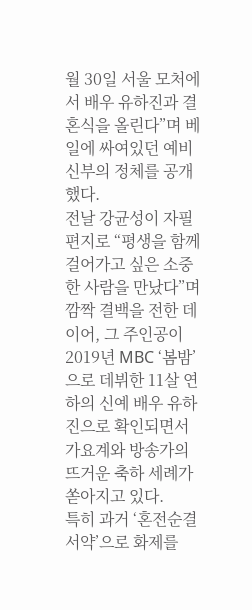월 30일 서울 모처에서 배우 유하진과 결혼식을 올린다”며 베일에 싸여있던 예비신부의 정체를 공개했다.
전날 강균성이 자필 편지로 “평생을 함께 걸어가고 싶은 소중한 사람을 만났다”며 깜짝 결백을 전한 데 이어, 그 주인공이 2019년 MBC ‘봄밤’으로 데뷔한 11살 연하의 신예 배우 유하진으로 확인되면서 가요계와 방송가의 뜨거운 축하 세례가 쏟아지고 있다.
특히 과거 ‘혼전순결 서약’으로 화제를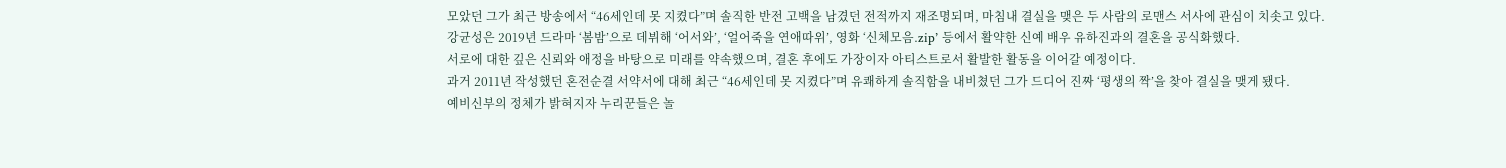모았던 그가 최근 방송에서 “46세인데 못 지켰다”며 솔직한 반전 고백을 남겼던 전적까지 재조명되며, 마침내 결실을 맺은 두 사람의 로맨스 서사에 관심이 치솟고 있다.
강균성은 2019년 드라마 ‘봄밤’으로 데뷔해 ‘어서와’, ‘얼어죽을 연애따위’, 영화 ‘신체모음.zip’ 등에서 활약한 신예 배우 유하진과의 결혼을 공식화했다.
서로에 대한 깊은 신뢰와 애정을 바탕으로 미래를 약속했으며, 결혼 후에도 가장이자 아티스트로서 활발한 활동을 이어갈 예정이다.
과거 2011년 작성했던 혼전순결 서약서에 대해 최근 “46세인데 못 지켰다”며 유쾌하게 솔직함을 내비쳤던 그가 드디어 진짜 ‘평생의 짝’을 찾아 결실을 맺게 됐다.
예비신부의 정체가 밝혀지자 누리꾼들은 놀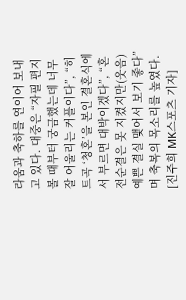라움과 축하를 연이어 보내고 있다. 대중은 “자필 편지 볼 때부터 궁금했는데 너무 잘 어울리는 커플이다”, “히트곡 ‘청혼’을 본인 결혼식에서 부르면 대박이겠다”, “혼전순결은 못 지켰지만(웃음) 예쁜 결실 맺어서 보기 좋다”며 축복의 목소리를 높였다.
[진주희 MK스포츠 기자]